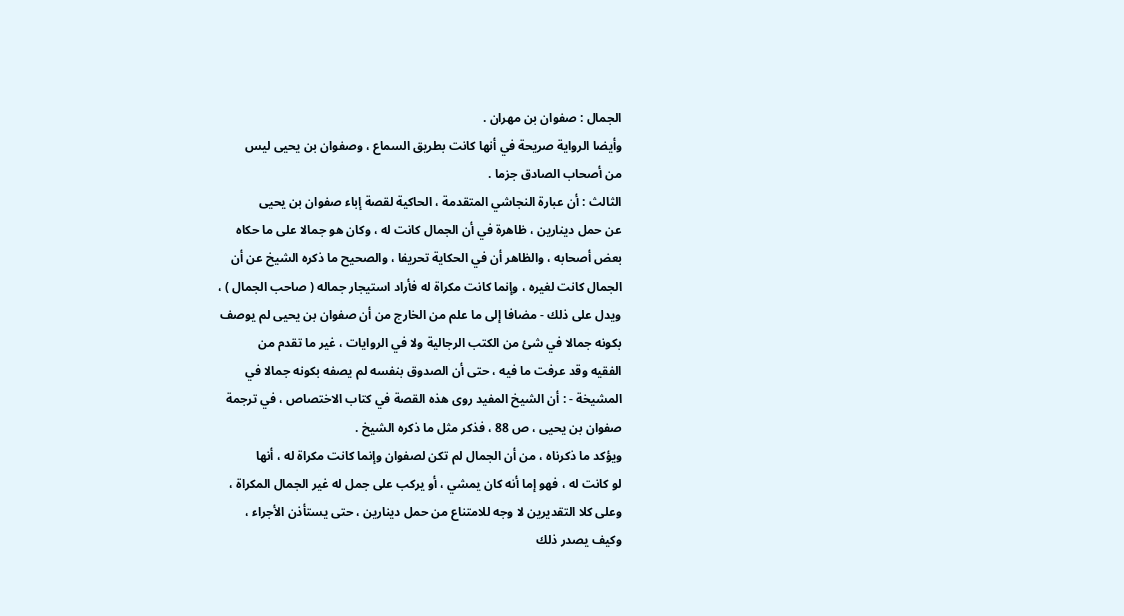الجمال : صفوان بن مهران .
وأيضا الرواية صريحة في أنها كانت بطريق السماع ، وصفوان بن يحيى ليس
من أصحاب الصادق جزما .
الثالث : أن عبارة النجاشي المتقدمة ، الحاكية لقصة إباء صفوان بن يحيى
عن حمل دينارين ، ظاهرة في أن الجمال كانت له ، وكان هو جمالا على ما حكاه
بعض أصحابه ، والظاهر أن في الحكاية تحريفا ، والصحيح ما ذكره الشيخ عن أن
الجمال كانت لغيره ، وإنما كانت مكراة له فأراد استيجار جماله ( صاحب الجمال ) ،
ويدل على ذلك - مضافا إلى ما علم من الخارج من أن صفوان بن يحيى لم يوصف
بكونه جمالا في شئ من الكتب الرجالية ولا في الروايات ، غير ما تقدم من
الفقيه وقد عرفت ما فيه ، حتى أن الصدوق بنفسه لم يصفه بكونه جمالا في
المشيخة - : أن الشيخ المفيد روى هذه القصة في كتاب الاختصاص ، في ترجمة
صفوان بن يحيى ، ص 88 ، فذكر مثل ما ذكره الشيخ .
ويؤكد ما ذكرناه ، من أن الجمال لم تكن لصفوان وإنما كانت مكراة له ، أنها
لو كانت له ، فهو إما أنه كان يمشي ، أو يركب على جمل له غير الجمال المكراة ،
وعلى كلا التقديرين لا وجه للامتناع من حمل دينارين ، حتى يستأذن الأجراء ،
وكيف يصدر ذلك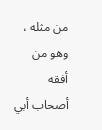من مثله ، وهو من أفقه أصحاب أبي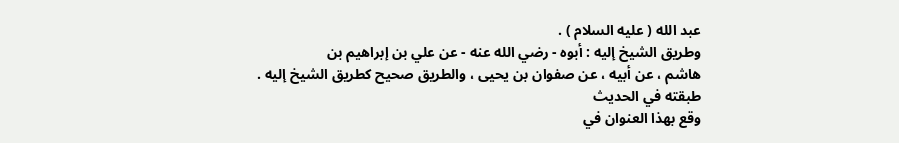عبد الله ( عليه السلام ) .
وطريق الشيخ إليه : أبوه - رضي الله عنه - عن علي بن إبراهيم بن
هاشم ، عن أبيه ، عن صفوان بن يحيى ، والطريق صحيح كطريق الشيخ إليه .
طبقته في الحديث
وقع بهذا العنوان في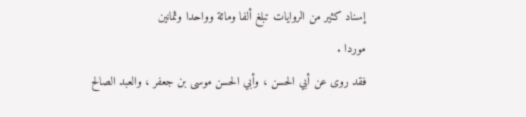إسناد كثير من الروايات تبلغ ألفا ومائة وواحدا وثمانين
موردا .
فقد روى عن أبي الحسن ، وأبي الحسن موسى بن جعفر ، والعبد الصالح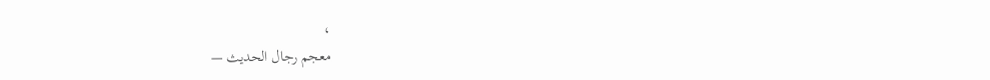،
معجم رجال الحديث —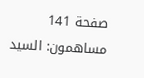صفحة 141
مساهمون: السيد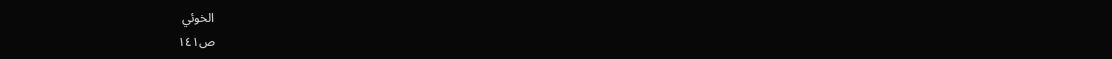الخوئي
ص١٤١